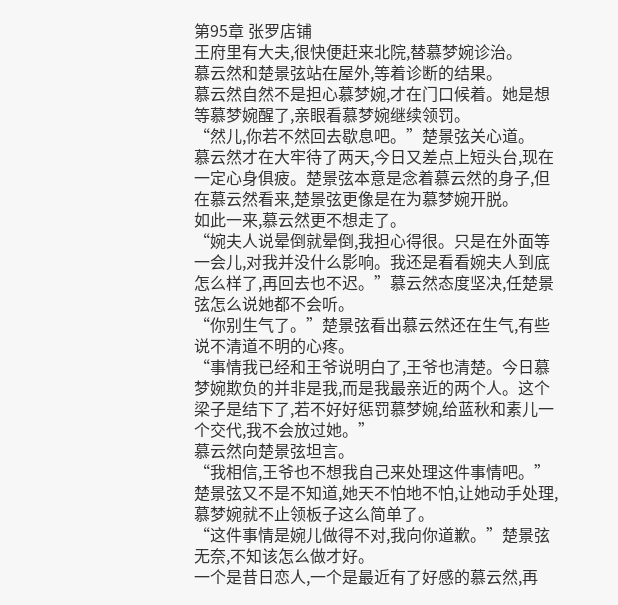第95章 张罗店铺
王府里有大夫,很快便赶来北院,替慕梦婉诊治。
慕云然和楚景弦站在屋外,等着诊断的结果。
慕云然自然不是担心慕梦婉,才在门口候着。她是想等慕梦婉醒了,亲眼看慕梦婉继续领罚。
“然儿,你若不然回去歇息吧。”楚景弦关心道。
慕云然才在大牢待了两天,今日又差点上短头台,现在一定心身俱疲。楚景弦本意是念着慕云然的身子,但在慕云然看来,楚景弦更像是在为慕梦婉开脱。
如此一来,慕云然更不想走了。
“婉夫人说晕倒就晕倒,我担心得很。只是在外面等一会儿,对我并没什么影响。我还是看看婉夫人到底怎么样了,再回去也不迟。”慕云然态度坚决,任楚景弦怎么说她都不会听。
“你别生气了。”楚景弦看出慕云然还在生气,有些说不清道不明的心疼。
“事情我已经和王爷说明白了,王爷也清楚。今日慕梦婉欺负的并非是我,而是我最亲近的两个人。这个梁子是结下了,若不好好惩罚慕梦婉,给蓝秋和素儿一个交代,我不会放过她。”
慕云然向楚景弦坦言。
“我相信,王爷也不想我自己来处理这件事情吧。”
楚景弦又不是不知道,她天不怕地不怕,让她动手处理,慕梦婉就不止领板子这么简单了。
“这件事情是婉儿做得不对,我向你道歉。”楚景弦无奈,不知该怎么做才好。
一个是昔日恋人,一个是最近有了好感的慕云然,再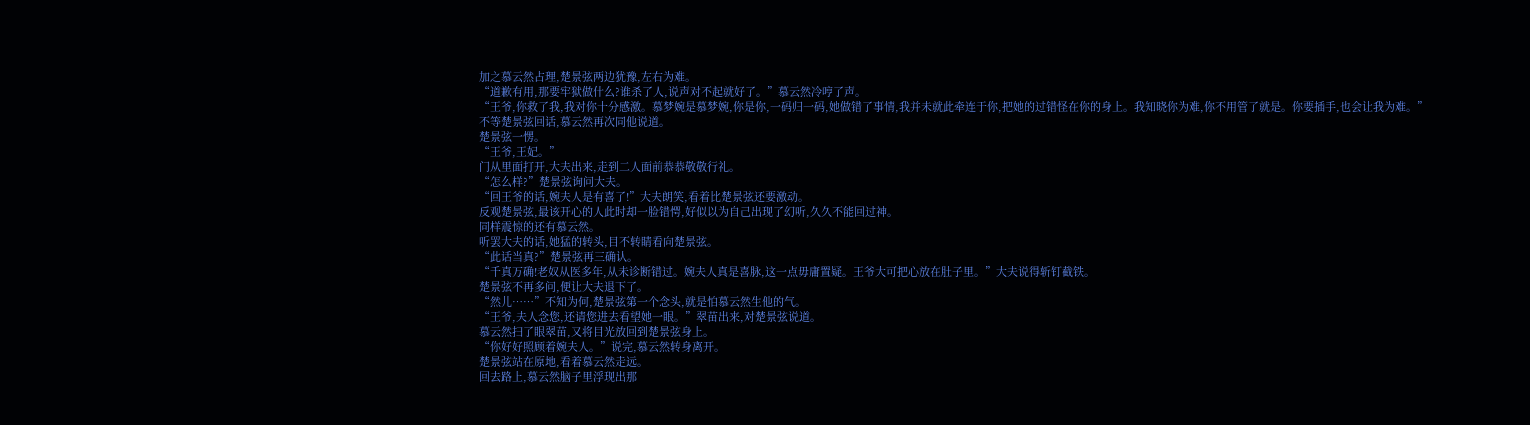加之慕云然占理,楚景弦两边犹豫,左右为难。
“道歉有用,那要牢狱做什么?谁杀了人,说声对不起就好了。”慕云然冷哼了声。
“王爷,你救了我,我对你十分感激。慕梦婉是慕梦婉,你是你,一码归一码,她做错了事情,我并未就此牵连于你,把她的过错怪在你的身上。我知晓你为难,你不用管了就是。你要插手,也会让我为难。”
不等楚景弦回话,慕云然再次同他说道。
楚景弦一愣。
“王爷,王妃。”
门从里面打开,大夫出来,走到二人面前恭恭敬敬行礼。
“怎么样?”楚景弦询问大夫。
“回王爷的话,婉夫人是有喜了!”大夫朗笑,看着比楚景弦还要激动。
反观楚景弦,最该开心的人此时却一脸错愕,好似以为自己出现了幻听,久久不能回过神。
同样震惊的还有慕云然。
听罢大夫的话,她猛的转头,目不转睛看向楚景弦。
“此话当真?”楚景弦再三确认。
“千真万确!老奴从医多年,从未诊断错过。婉夫人真是喜脉,这一点毋庸置疑。王爷大可把心放在肚子里。”大夫说得斩钉截铁。
楚景弦不再多问,便让大夫退下了。
“然儿……”不知为何,楚景弦第一个念头,就是怕慕云然生他的气。
“王爷,夫人念您,还请您进去看望她一眼。”翠苗出来,对楚景弦说道。
慕云然扫了眼翠苗,又将目光放回到楚景弦身上。
“你好好照顾着婉夫人。”说完,慕云然转身离开。
楚景弦站在原地,看着慕云然走远。
回去路上,慕云然脑子里浮现出那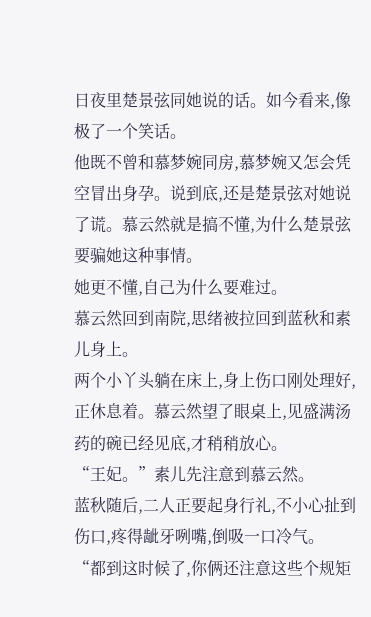日夜里楚景弦同她说的话。如今看来,像极了一个笑话。
他既不曾和慕梦婉同房,慕梦婉又怎会凭空冒出身孕。说到底,还是楚景弦对她说了谎。慕云然就是搞不懂,为什么楚景弦要骗她这种事情。
她更不懂,自己为什么要难过。
慕云然回到南院,思绪被拉回到蓝秋和素儿身上。
两个小丫头躺在床上,身上伤口刚处理好,正休息着。慕云然望了眼桌上,见盛满汤药的碗已经见底,才稍稍放心。
“王妃。”素儿先注意到慕云然。
蓝秋随后,二人正要起身行礼,不小心扯到伤口,疼得龇牙咧嘴,倒吸一口冷气。
“都到这时候了,你俩还注意这些个规矩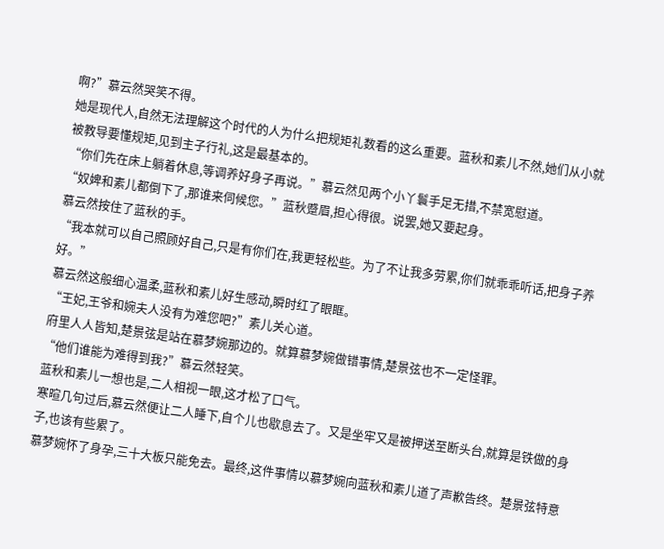啊?”慕云然哭笑不得。
她是现代人,自然无法理解这个时代的人为什么把规矩礼数看的这么重要。蓝秋和素儿不然,她们从小就被教导要懂规矩,见到主子行礼,这是最基本的。
“你们先在床上躺着休息,等调养好身子再说。”慕云然见两个小丫鬟手足无措,不禁宽慰道。
“奴婢和素儿都倒下了,那谁来伺候您。”蓝秋蹙眉,担心得很。说罢,她又要起身。
慕云然按住了蓝秋的手。
“我本就可以自己照顾好自己,只是有你们在,我更轻松些。为了不让我多劳累,你们就乖乖听话,把身子养好。”
慕云然这般细心温柔,蓝秋和素儿好生感动,瞬时红了眼眶。
“王妃,王爷和婉夫人没有为难您吧?”素儿关心道。
府里人人皆知,楚景弦是站在慕梦婉那边的。就算慕梦婉做错事情,楚景弦也不一定怪罪。
“他们谁能为难得到我?”慕云然轻笑。
蓝秋和素儿一想也是,二人相视一眼,这才松了口气。
寒暄几句过后,慕云然便让二人睡下,自个儿也歇息去了。又是坐牢又是被押送至断头台,就算是铁做的身子,也该有些累了。
慕梦婉怀了身孕,三十大板只能免去。最终,这件事情以慕梦婉向蓝秋和素儿道了声歉告终。楚景弦特意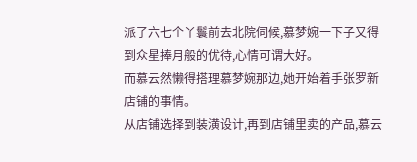派了六七个丫鬟前去北院伺候,慕梦婉一下子又得到众星捧月般的优待,心情可谓大好。
而慕云然懒得搭理慕梦婉那边,她开始着手张罗新店铺的事情。
从店铺选择到装潢设计,再到店铺里卖的产品,慕云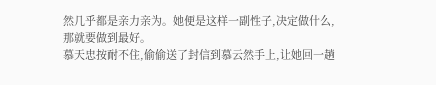然几乎都是亲力亲为。她便是这样一副性子,决定做什么,那就要做到最好。
慕天忠按耐不住,偷偷送了封信到慕云然手上,让她回一趟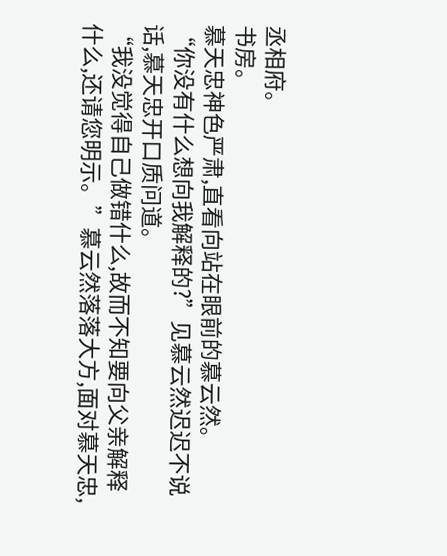丞相府。
书房。
慕天忠神色严肃,直看向站在眼前的慕云然。
“你没有什么想向我解释的?”见慕云然迟迟不说话,慕天忠开口质问道。
“我没觉得自己做错什么,故而不知要向父亲解释什么,还请您明示。”慕云然落落大方,面对慕天忠,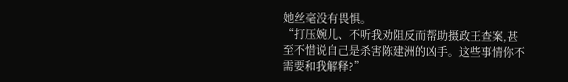她丝毫没有畏惧。
“打压婉儿、不听我劝阻反而帮助摄政王查案,甚至不惜说自己是杀害陈建洲的凶手。这些事情你不需要和我解释?”